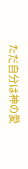ただ自分は神の愛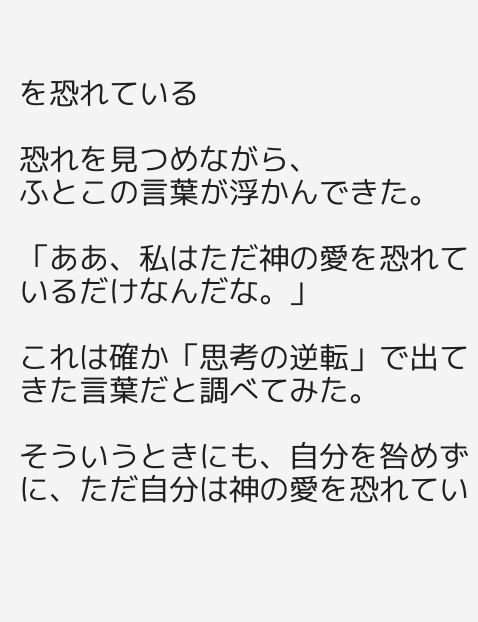を恐れている

恐れを見つめながら、
ふとこの言葉が浮かんできた。

「ああ、私はただ神の愛を恐れているだけなんだな。」

これは確か「思考の逆転」で出てきた言葉だと調べてみた。

そういうときにも、自分を咎めずに、ただ自分は神の愛を恐れてい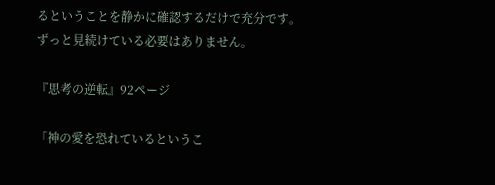るということを静かに確認するだけで充分です。ずっと見続けている必要はありません。

『思考の逆転』92ページ

「神の愛を恐れているというこ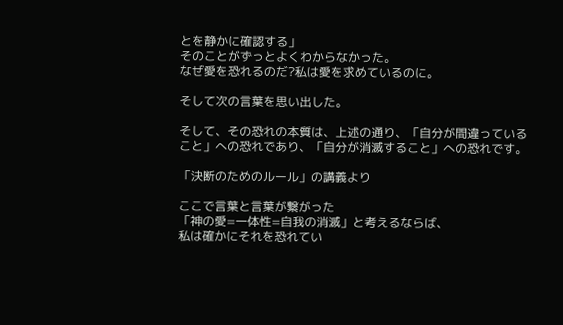とを静かに確認する」
そのことがずっとよくわからなかった。
なぜ愛を恐れるのだ?私は愛を求めているのに。

そして次の言葉を思い出した。

そして、その恐れの本質は、上述の通り、「自分が間違っていること」への恐れであり、「自分が消滅すること」への恐れです。

「決断のためのルール」の講義より

ここで言葉と言葉が繋がった
「神の愛=一体性=自我の消滅」と考えるならば、
私は確かにそれを恐れてい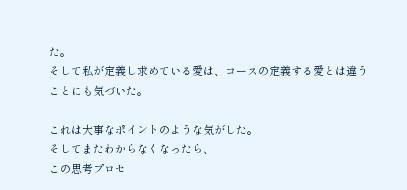た。
そして私が定義し求めている愛は、コースの定義する愛とは違うことにも気づいた。

これは大事なポイントのような気がした。
そしてまたわからなくなったら、
この思考プロセ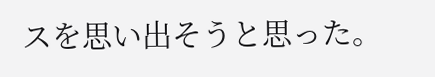スを思い出そうと思った。